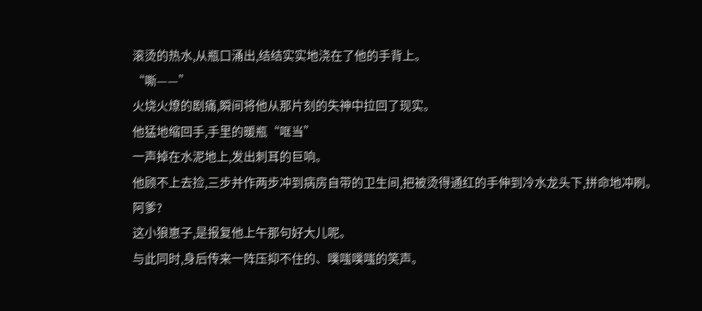滚烫的热水,从瓶口涌出,结结实实地浇在了他的手背上。
“嘶——”
火烧火燎的剧痛,瞬间将他从那片刻的失神中拉回了现实。
他猛地缩回手,手里的暖瓶“哐当”
一声掉在水泥地上,发出刺耳的巨响。
他顾不上去捡,三步并作两步冲到病房自带的卫生间,把被烫得通红的手伸到冷水龙头下,拼命地冲刷。
阿爹?
这小狼崽子,是报复他上午那句好大儿呢。
与此同时,身后传来一阵压抑不住的、噗嗤噗嗤的笑声。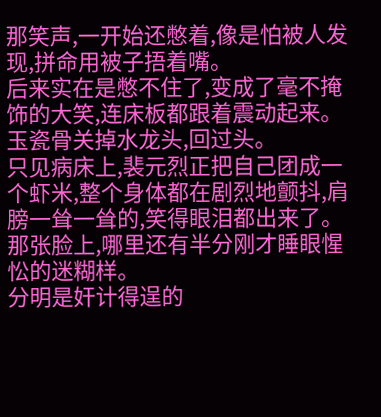那笑声,一开始还憋着,像是怕被人发现,拼命用被子捂着嘴。
后来实在是憋不住了,变成了毫不掩饰的大笑,连床板都跟着震动起来。
玉瓷骨关掉水龙头,回过头。
只见病床上,裴元烈正把自己团成一个虾米,整个身体都在剧烈地颤抖,肩膀一耸一耸的,笑得眼泪都出来了。
那张脸上,哪里还有半分刚才睡眼惺忪的迷糊样。
分明是奸计得逞的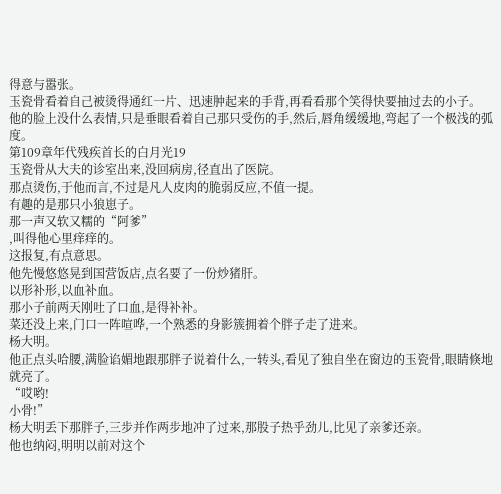得意与嚣张。
玉瓷骨看着自己被烫得通红一片、迅速肿起来的手背,再看看那个笑得快要抽过去的小子。
他的脸上没什么表情,只是垂眼看着自己那只受伤的手,然后,唇角缓缓地,弯起了一个极浅的弧度。
第109章年代残疾首长的白月光19
玉瓷骨从大夫的诊室出来,没回病房,径直出了医院。
那点烫伤,于他而言,不过是凡人皮肉的脆弱反应,不值一提。
有趣的是那只小狼崽子。
那一声又软又糯的“阿爹”
,叫得他心里痒痒的。
这报复,有点意思。
他先慢悠悠晃到国营饭店,点名要了一份炒猪肝。
以形补形,以血补血。
那小子前两天刚吐了口血,是得补补。
菜还没上来,门口一阵喧哗,一个熟悉的身影簇拥着个胖子走了进来。
杨大明。
他正点头哈腰,满脸谄媚地跟那胖子说着什么,一转头,看见了独自坐在窗边的玉瓷骨,眼睛倏地就亮了。
“哎哟!
小骨!”
杨大明丢下那胖子,三步并作两步地冲了过来,那股子热乎劲儿,比见了亲爹还亲。
他也纳闷,明明以前对这个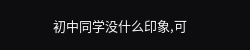初中同学没什么印象,可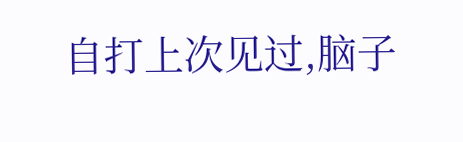自打上次见过,脑子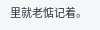里就老惦记着。